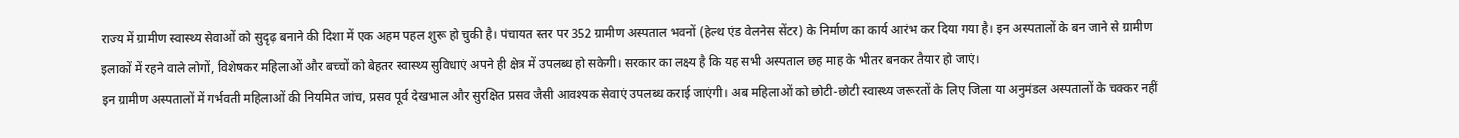राज्य में ग्रामीण स्वास्थ्य सेवाओं को सुदृढ़ बनाने की दिशा में एक अहम पहल शुरू हो चुकी है। पंचायत स्तर पर 352 ग्रामीण अस्पताल भवनों (हेल्थ एंड वेलनेस सेंटर) के निर्माण का कार्य आरंभ कर दिया गया है। इन अस्पतालों के बन जाने से ग्रामीण इलाकों में रहने वाले लोगों, विशेषकर महिलाओं और बच्चों को बेहतर स्वास्थ्य सुविधाएं अपने ही क्षेत्र में उपलब्ध हो सकेगी। सरकार का लक्ष्य है कि यह सभी अस्पताल छह माह के भीतर बनकर तैयार हो जाएं।
इन ग्रामीण अस्पतालों में गर्भवती महिलाओं की नियमित जांच, प्रसव पूर्व देखभाल और सुरक्षित प्रसव जैसी आवश्यक सेवाएं उपलब्ध कराई जाएंगी। अब महिलाओं को छोटी-छोटी स्वास्थ्य जरूरतों के लिए जिला या अनुमंडल अस्पतालों के चक्कर नहीं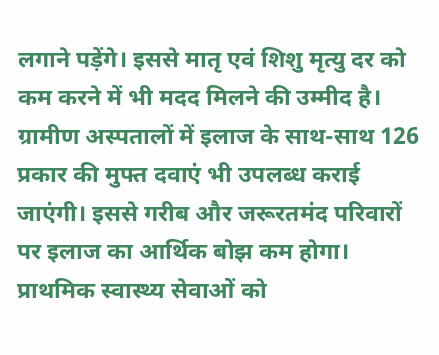लगाने पड़ेंगे। इससे मातृ एवं शिशु मृत्यु दर को कम करने में भी मदद मिलने की उम्मीद है।
ग्रामीण अस्पतालों में इलाज के साथ-साथ 126 प्रकार की मुफ्त दवाएं भी उपलब्ध कराई जाएंगी। इससे गरीब और जरूरतमंद परिवारों पर इलाज का आर्थिक बोझ कम होगा। प्राथमिक स्वास्थ्य सेवाओं को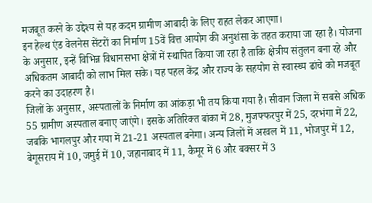मजबूत करने के उद्देश्य से यह कदम ग्रामीण आबादी के लिए राहत लेकर आएगा।
इन हेल्थ एंड वेलनेस सेंटरों का निर्माण 15वें वित्त आयोग की अनुशंसा के तहत कराया जा रहा है। योजना के अनुसार, इन्हें विभिन्न विधानसभा क्षेत्रों में स्थापित किया जा रहा है ताकि क्षेत्रीय संतुलन बना रहे और अधिकतम आबादी को लाभ मिल सके। यह पहल केंद्र और राज्य के सहयोग से स्वास्थ्य ढांचे को मजबूत करने का उदाहरण है।
जिलों के अनुसार, अस्पतालों के निर्माण का आंकड़ा भी तय किया गया है। सीवान जिला में सबसे अधिक 55 ग्रामीण अस्पताल बनाए जाएंगे। इसके अतिरिक्त बांका में 28, मुजफ्फरपुर में 25, दरभंगा में 22, जबकि भागलपुर और गया में 21-21 अस्पताल बनेगा। अन्य जिलों में अरवल में 11, भोजपुर में 12, बेगूसराय में 10, जमुई में 10, जहानाबाद में 11, कैमूर में 6 और बक्सर में 3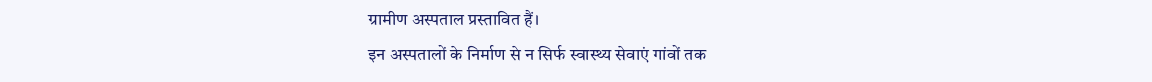ग्रामीण अस्पताल प्रस्तावित हैं।
इन अस्पतालों के निर्माण से न सिर्फ स्वास्थ्य सेवाएं गांवों तक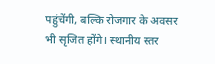पहुंचेंगी, बल्कि रोजगार के अवसर भी सृजित होंगे। स्थानीय स्तर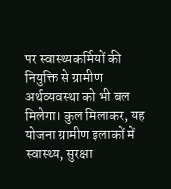पर स्वास्थ्यकर्मियों की नियुक्ति से ग्रामीण अर्थव्यवस्था को भी बल मिलेगा। कुल मिलाकर, यह योजना ग्रामीण इलाकों में स्वास्थ्य, सुरक्षा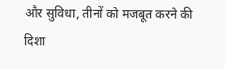और सुविधा, तीनों को मजबूत करने की दिशा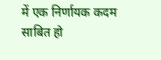में एक निर्णायक कदम साबित हो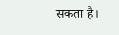सकता है।